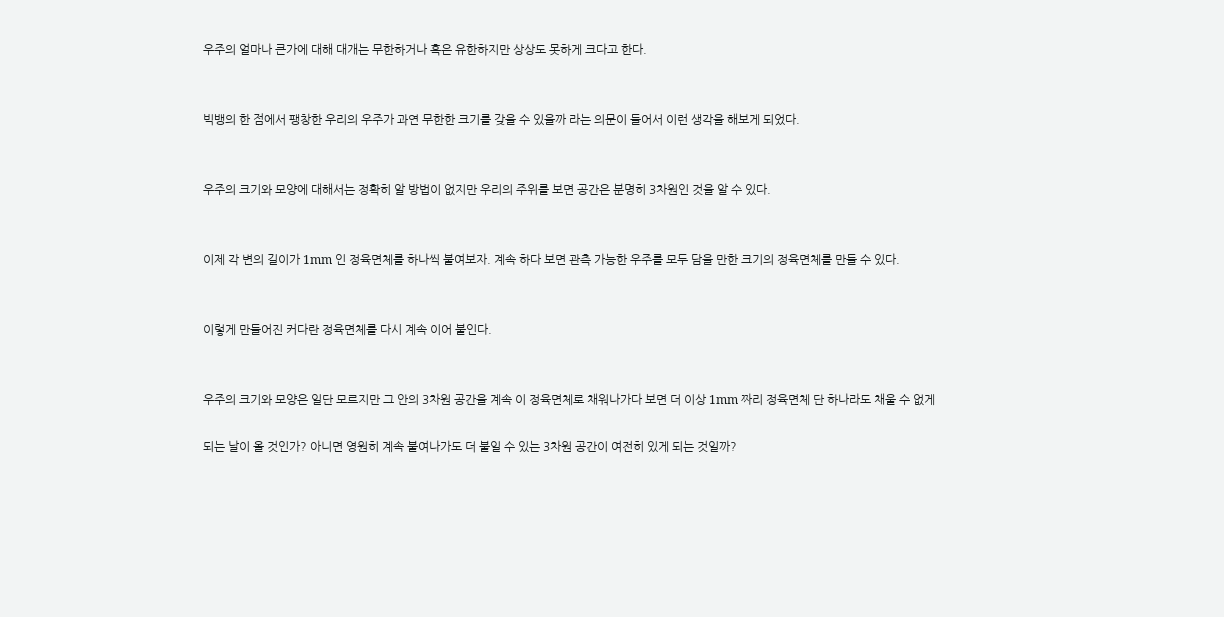우주의 얼마나 큰가에 대해 대개는 무한하거나 혹은 유한하지만 상상도 못하게 크다고 한다.


빅뱅의 한 점에서 팽창한 우리의 우주가 과연 무한한 크기를 갖을 수 있을까 라는 의문이 들어서 이런 생각을 해보게 되었다.


우주의 크기와 모양에 대해서는 정확히 알 방법이 없지만 우리의 주위를 보면 공간은 분명히 3차원인 것을 알 수 있다.


이제 각 변의 길이가 1mm 인 정육면체를 하나씩 붙여보자. 계속 하다 보면 관측 가능한 우주를 모두 담을 만한 크기의 정육면체를 만들 수 있다.


이렇게 만들어진 커다란 정육면체를 다시 계속 이어 붙인다.


우주의 크기와 모양은 일단 모르지만 그 안의 3차원 공간을 계속 이 정육면체로 채워나가다 보면 더 이상 1mm 짜리 정육면체 단 하나라도 채울 수 없게

되는 날이 올 것인가? 아니면 영원히 계속 붙여나가도 더 붙일 수 있는 3차원 공간이 여전히 있게 되는 것일까?